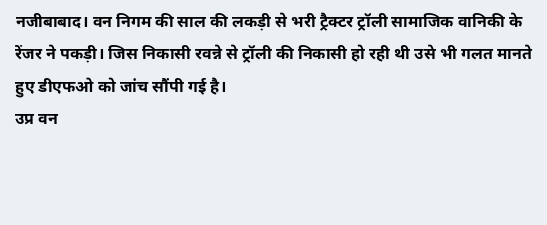नजीबाबाद। वन निगम की साल की लकड़ी से भरी ट्रैक्टर ट्रॉली सामाजिक वानिकी के रेंजर ने पकड़ी। जिस निकासी रवन्ने से ट्रॉली की निकासी हो रही थी उसे भी गलत मानते हुए डीएफओ को जांच सौंपी गई है।
उप्र वन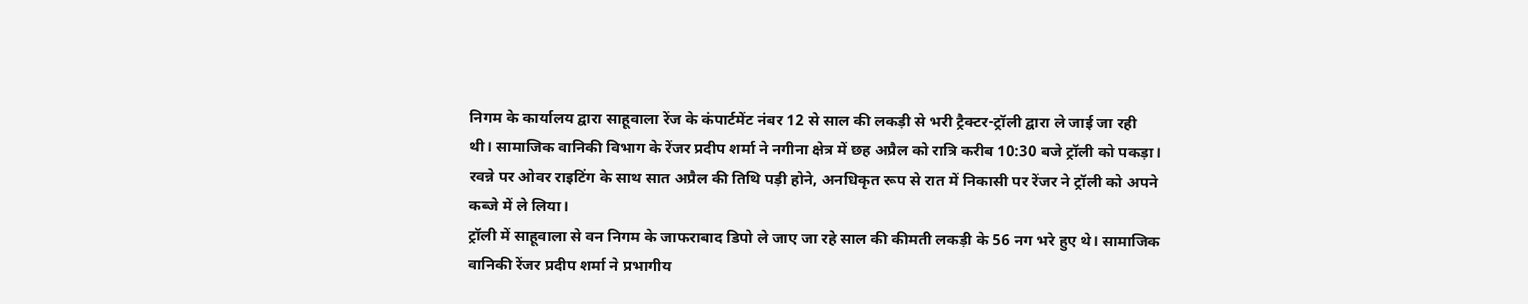निगम के कार्यालय द्वारा साहूवाला रेंज के कंपार्टमेंट नंबर 12 से साल की लकड़ी से भरी ट्रैक्टर-ट्रॉली द्वारा ले जाई जा रही थी। सामाजिक वानिकी विभाग के रेंजर प्रदीप शर्मा ने नगीना क्षेत्र में छह अप्रैल को रात्रि करीब 10:30 बजे ट्रॉली को पकड़ा। रवन्ने पर ओवर राइटिंग के साथ सात अप्रैल की तिथि पड़ी होने, अनधिकृत रूप से रात में निकासी पर रेंजर ने ट्रॉली को अपने कब्जे में ले लिया।
ट्रॉली में साहूवाला से वन निगम के जाफराबाद डिपो ले जाए जा रहे साल की कीमती लकड़ी के 56 नग भरे हुए थे। सामाजिक वानिकी रेंजर प्रदीप शर्मा ने प्रभागीय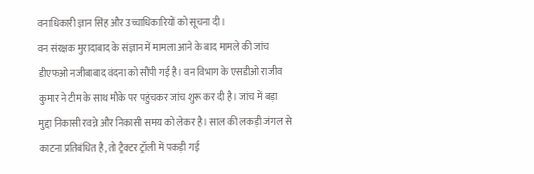वनाधिकारी ज्ञान सिंह और उच्चाधिकारियों को सूचना दी।
वन संरक्षक मुरादाबाद के संज्ञान में मामला आने के बाद मामले की जांच डीएफओ नजीबाबाद वंदना को सौंपी गई है। वन विभाग के एसडीओ राजीव कुमार ने टीम के साथ मौके पर पहुंचकर जांच शुरू कर दी है। जांच में बड़ा मुद्दा निकासी रवन्ने और निकासी समय को लेकर है। साल की लकड़ी जंगल से काटना प्रतिबंधित है, तो ट्रैक्टर ट्रॉली में पकड़ी गई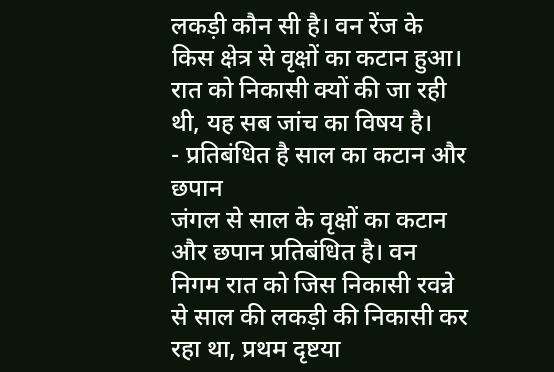लकड़ी कौन सी है। वन रेंज के किस क्षेत्र से वृक्षों का कटान हुआ। रात को निकासी क्यों की जा रही थी, यह सब जांच का विषय है।
- प्रतिबंधित है साल का कटान और छपान
जंगल से साल के वृक्षों का कटान और छपान प्रतिबंधित है। वन निगम रात को जिस निकासी रवन्ने से साल की लकड़ी की निकासी कर रहा था, प्रथम दृष्टया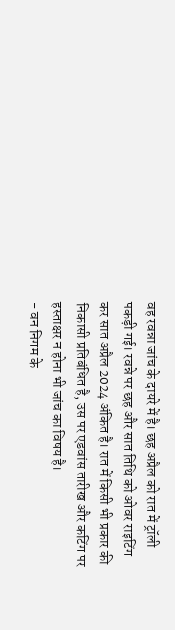वह रवन्ना जांच के दायरे में है। छह अप्रैल को रात में ट्रॉली पकड़ी गई। रवन्ने पर छह और सात तिथि को ओवर राइटिंग कर सात अप्रैल 2024 अंकित है। रात में किसी भी प्रकार की निकासी प्रतिबंधित है, उस पर एडवांस तारीख और कटिंग पर हस्ताक्षर न होना भी जांच का विषय है।
- वन निगम के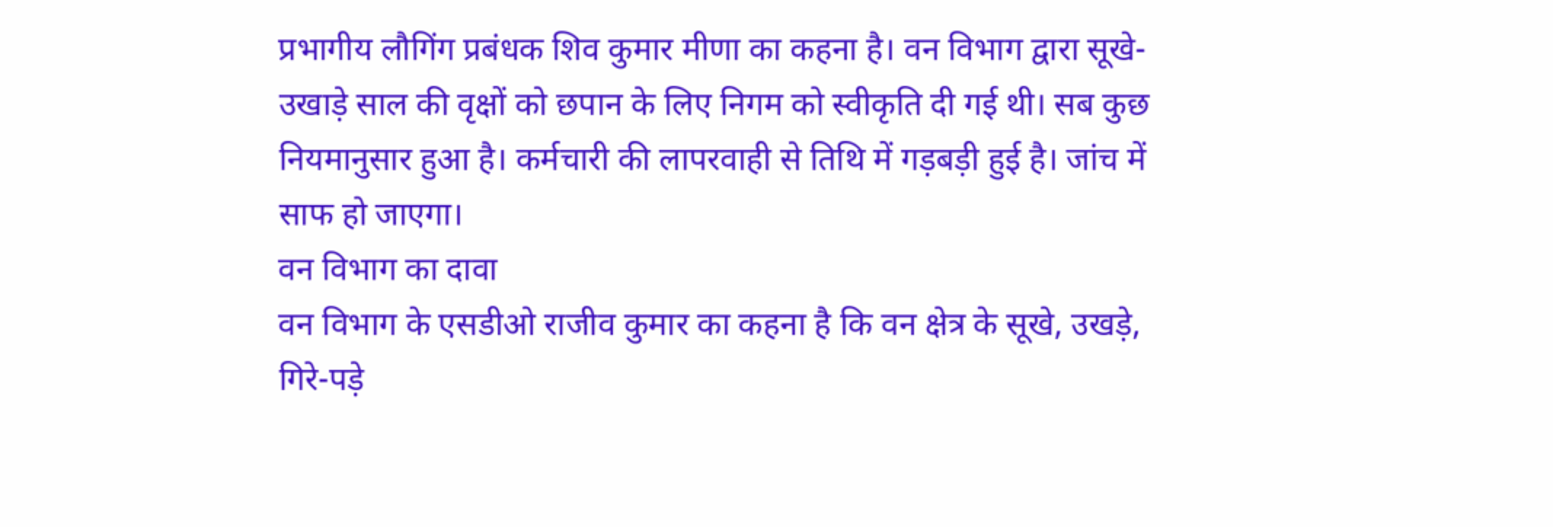प्रभागीय लौगिंग प्रबंधक शिव कुमार मीणा का कहना है। वन विभाग द्वारा सूखे-उखाड़े साल की वृक्षों को छपान के लिए निगम को स्वीकृति दी गई थी। सब कुछ नियमानुसार हुआ है। कर्मचारी की लापरवाही से तिथि में गड़बड़ी हुई है। जांच में साफ हो जाएगा।
वन विभाग का दावा
वन विभाग के एसडीओ राजीव कुमार का कहना है कि वन क्षेत्र के सूखे, उखड़े, गिरे-पड़े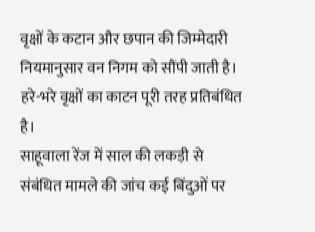वृक्षों के कटान और छपान की जिम्मेदारी नियमानुसार वन निगम को सौंपी जाती है। हरे-भरे वृक्षों का काटन पूरी तरह प्रतिबंधित है।
साहूवाला रेंज में साल की लकड़ी से संबंधित मामले की जांच कई बिंदुओं पर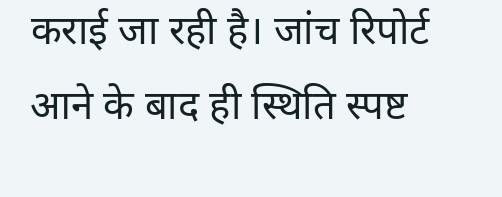कराई जा रही है। जांच रिपोर्ट आने के बाद ही स्थिति स्पष्ट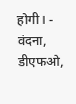होगी। - वंदना, डीएफओ,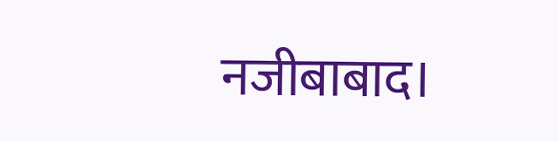नजीबाबाद।